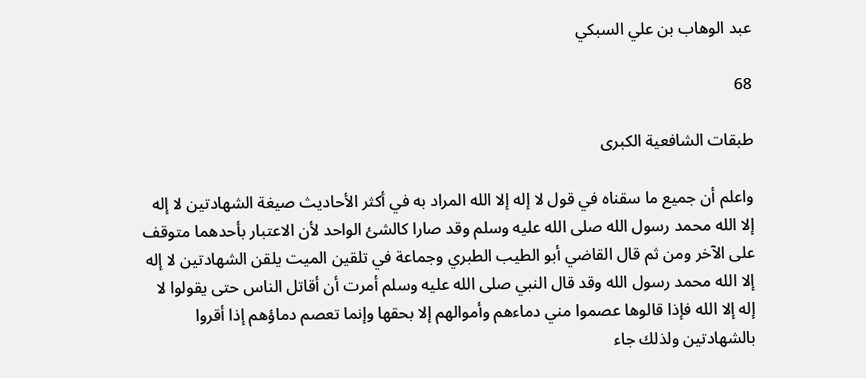عبد الوهاب بن علي السبكي

68

طبقات الشافعية الكبرى

واعلم أن جميع ما سقناه في قول لا إله إلا الله المراد به في أكثر الأحاديث صيغة الشهادتين لا إله إلا الله محمد رسول الله صلى الله عليه وسلم وقد صارا كالشئ الواحد لأن الاعتبار بأحدهما متوقف على الآخر ومن ثم قال القاضي أبو الطيب الطبري وجماعة في تلقين الميت يلقن الشهادتين لا إله إلا الله محمد رسول الله وقد قال النبي صلى الله عليه وسلم أمرت أن أقاتل الناس حتى يقولوا لا إله إلا الله فإذا قالوها عصموا مني دماءهم وأموالهم إلا بحقها وإنما تعصم دماؤهم إذا أقروا بالشهادتين ولذلك جاء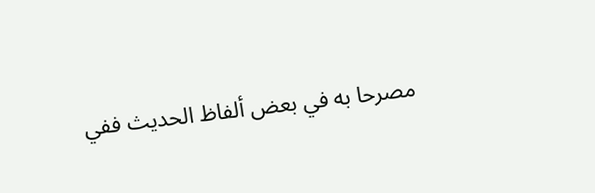مصرحا به في بعض ألفاظ الحديث ففي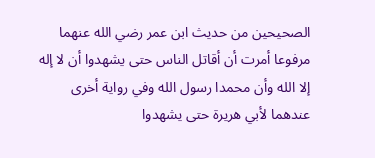الصحيحين من حديث ابن عمر رضي الله عنهما مرفوعا أمرت أن أقاتل الناس حتى يشهدوا أن لا إله إلا الله وأن محمدا رسول الله وفي رواية أخرى عندهما لأبي هريرة حتى يشهدوا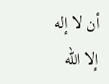أن لا إله إلا الله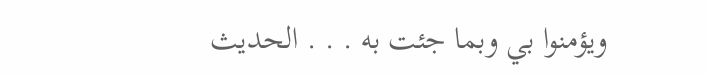ويؤمنوا بي وبما جئت به . . . الحديث